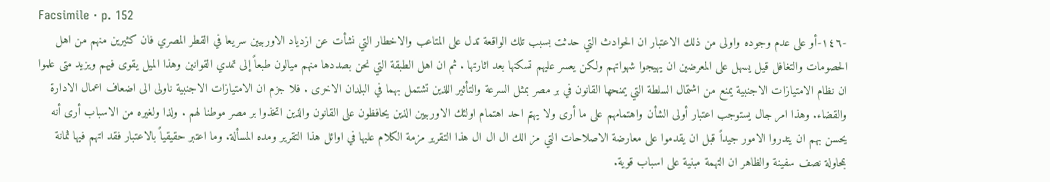Facsimile · p. 152
-١٤٦-أو على عدم وجوده واولى من ذلك الاعتبار ان الحوادث التي حدثت بسبب تلك الواقعة تدل على المتاعب والاخطار التي نشأت عن ازدياد الاوربيين سريعا في القطر المصري فان كثيرين منهم من اهل الحصومات والتغافل قيل يسهل على المعرضين ان يهيجوا شهواتهم ولكن يعسر عليهم تسكنها بعد اثارتها . ثم ان اهل الطبقة التي نحن بصددها منهم ميالون طبعاً إلى تمدي القوانين وهذا الميل يقوى فيهم ويزيد متى علموا ان نظام الامتيازات الاجنبية يمنع من اشتمال السلطة التي يمنحها القانون في بر مصر بمثل السرعة والتأثير اللذين تشتمل بهما في البلدان الاخرى . فلا جزم ان الامتيازات الاجنبية ناولى الى اضعاف اعمال الادارة والقضاء. وهذا امر جال يستوجب اعتبار أولى الشأن واهتمامهم على ما أرى ولا يهتم احد اهتمام اولئك الاوربيين الذين يحافظون على القانون والذين اتخذوا بر مصر موطنا لهم . ولذا ولغيره من الاسباب أرى أنه يحسن بهم ان يتدروا الامور جيداً قبل ان يقدموا على معارضة الاصلاحات التي مز الك ال ال ال هذا التقرير مزمة الكلام عليها في اوائل هذا التقرير ومده المسألة. وما اعتبر حقيقياً بالاعتبار فقد اتهم فيها ثمانة بمحاولة نصف سفينة والظاهر ان التهمة مبنية على اسباب قوية.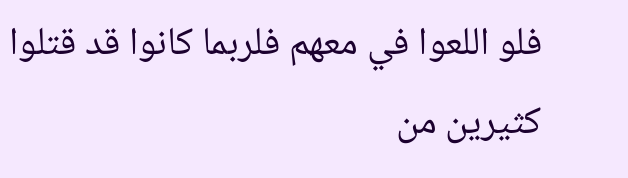فلو اللعوا في معهم فلربما كانوا قد قتلوا كثيرين من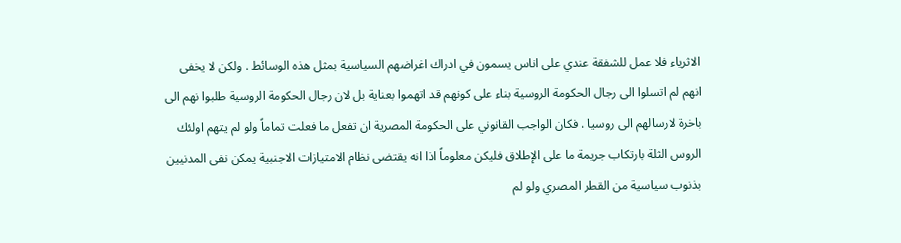الاثرياء فلا عمل للشفقة عندي على اناس يسمون في ادراك اغراضهم السياسية بمثل هذه الوسائط . ولكن لا يخفى انهم لم اتسلوا الى رجال الحكومة الروسية بناء على كونهم قد اتهموا بعناية بل لان رجال الحكومة الروسية طلبوا نهم الى باخرة لارسالهم الى روسيا . فكان الواجب القانوني على الحكومة المصرية ان تفعل ما فعلت تماماً ولو لم يتهم اولئك الروس الثلة بارتكاب جريمة ما على الإطلاق فليكن معلوماً اذا انه يقتضى نظام الامتيازات الاجنبية يمكن نفى المدنيين بذنوب سياسية من القطر المصري ولو لم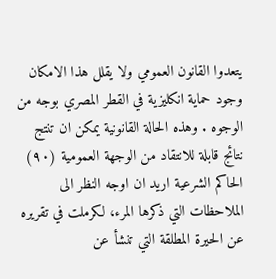يتعدوا القانون العمومي ولا يقلل هذا الامكان وجود حماية انكليزية في القطر المصري بوجه من الوجوه . وهذه الحالة القانونية يمكن ان تنتج نتائج قابلة للانتقاد من الوجهة العمومية (۹۰) الحاكم الشرعية اريد ان اوجه النظر الى الملاحظات التي ذكرها المرء، لكرملت في تقريره عن الحيرة المطلقة التي تنشأ عن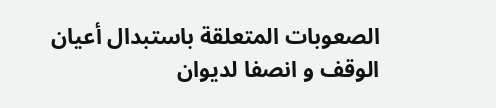الصعوبات المتعلقة باستبدال أعيان الوقف و انصفا لديوان